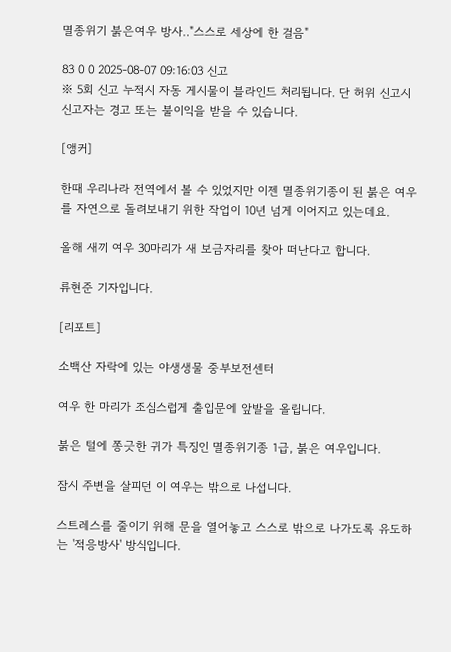멸종위기 붉은여우 방사‥"스스로 세상에 한 걸음"

83 0 0 2025-08-07 09:16:03 신고
※ 5회 신고 누적시 자동 게시물이 블라인드 처리됩니다. 단 허위 신고시 신고자는 경고 또는 불이익을 받을 수 있습니다.

[앵커]

한때 우리나라 전역에서 볼 수 있었지만 이젠 멸종위기종이 된 붉은 여우를 자연으로 돌려보내기 위한 작업이 10년 넘게 이어지고 있는데요.

올해 새끼 여우 30마리가 새 보금자리를 찾아 떠난다고 합니다.

류현준 기자입니다.

[리포트]

소백산 자락에 있는 야생생물 중부보전센터

여우 한 마리가 조심스럽게 출입문에 앞발을 올립니다.

붉은 털에 쫑긋한 귀가 특징인 멸종위기종 1급, 붉은 여우입니다.

잠시 주변을 살피던 이 여우는 밖으로 나섭니다.

스트레스를 줄이기 위해 문을 열어놓고 스스로 밖으로 나가도록 유도하는 '적응방사' 방식입니다.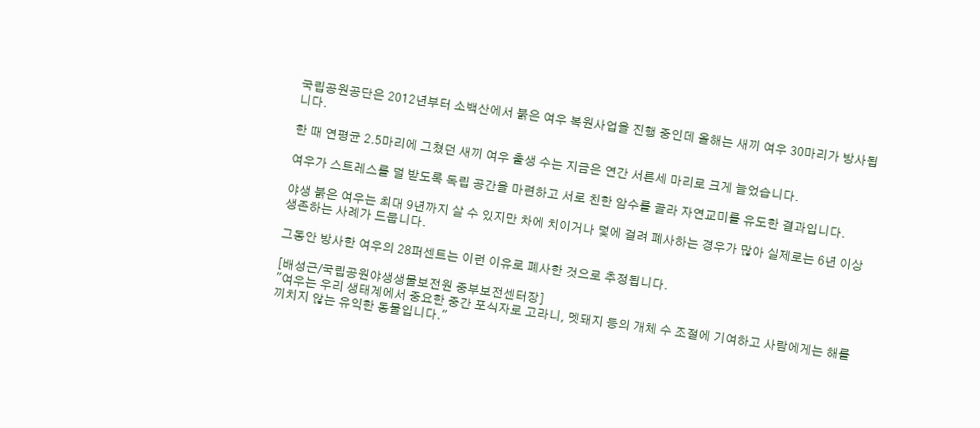국립공원공단은 2012년부터 소백산에서 붉은 여우 복원사업을 진행 중인데 올해는 새끼 여우 30마리가 방사됩니다.

한 때 연평균 2.5마리에 그쳤던 새끼 여우 출생 수는 지금은 연간 서른세 마리로 크게 늘었습니다.

여우가 스트레스를 덜 받도록 독립 공간을 마련하고 서로 친한 암수를 골라 자연교미를 유도한 결과입니다.

야생 붉은 여우는 최대 9년까지 살 수 있지만 차에 치이거나 덫에 걸려 폐사하는 경우가 많아 실제로는 6년 이상 생존하는 사례가 드뭅니다.

그동안 방사한 여우의 28퍼센트는 이런 이유로 폐사한 것으로 추정됩니다.

[배성근/국립공원야생생물보전원 중부보전센터장]
"여우는 우리 생태계에서 중요한 중간 포식자로 고라니, 멧돼지 등의 개체 수 조절에 기여하고 사람에게는 해를 끼치지 않는 유익한 동물입니다."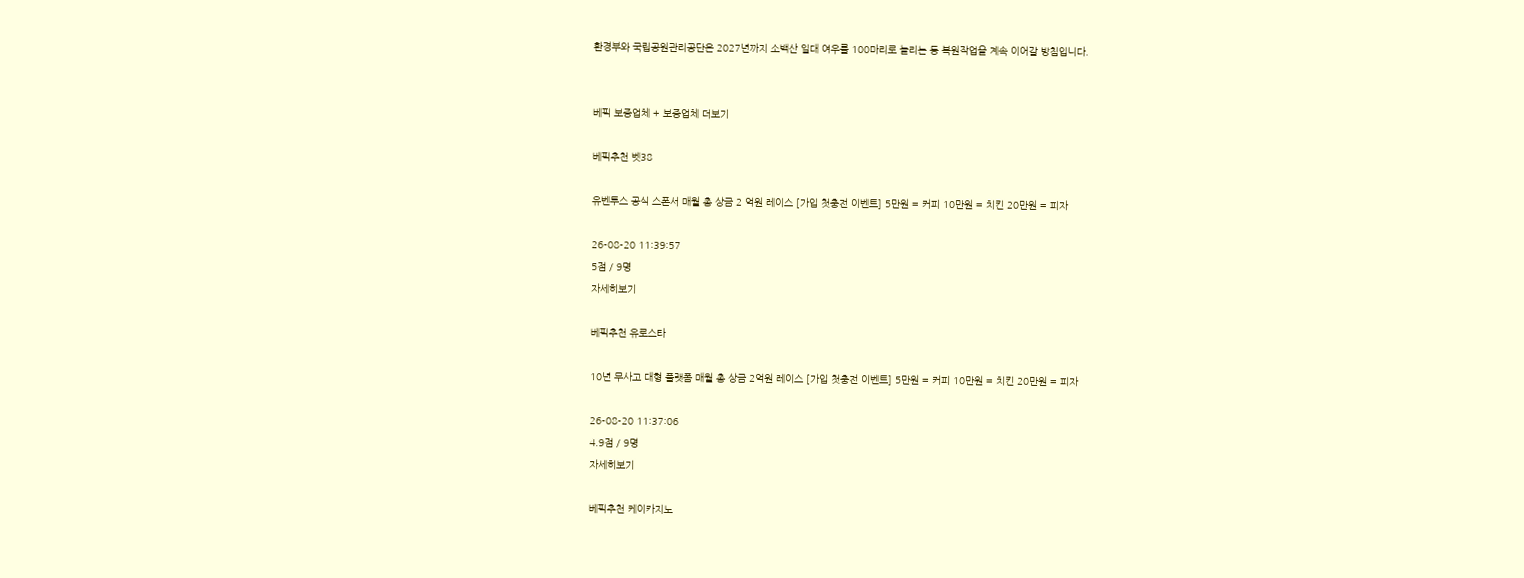환경부와 국립공원관리공단은 2027년까지 소백산 일대 여우를 100마리로 늘리는 등 복원작업을 계속 이어갈 방침입니다.


베픽 보증업체 + 보증업체 더보기

베픽추천 벳38

유벤투스 공식 스폰서 매월 총 상금 2 억원 레이스 [가입 첫충전 이벤트] 5만원 = 커피 10만원 = 치킨 20만원 = 피자

26-08-20 11:39:57
5점 / 9명
자세히보기

베픽추천 유로스타

10년 무사고 대형 플랫폼 매월 총 상금 2억원 레이스 [가입 첫충전 이벤트] 5만원 = 커피 10만원 = 치킨 20만원 = 피자

26-08-20 11:37:06
4.9점 / 9명
자세히보기

베픽추천 케이카지노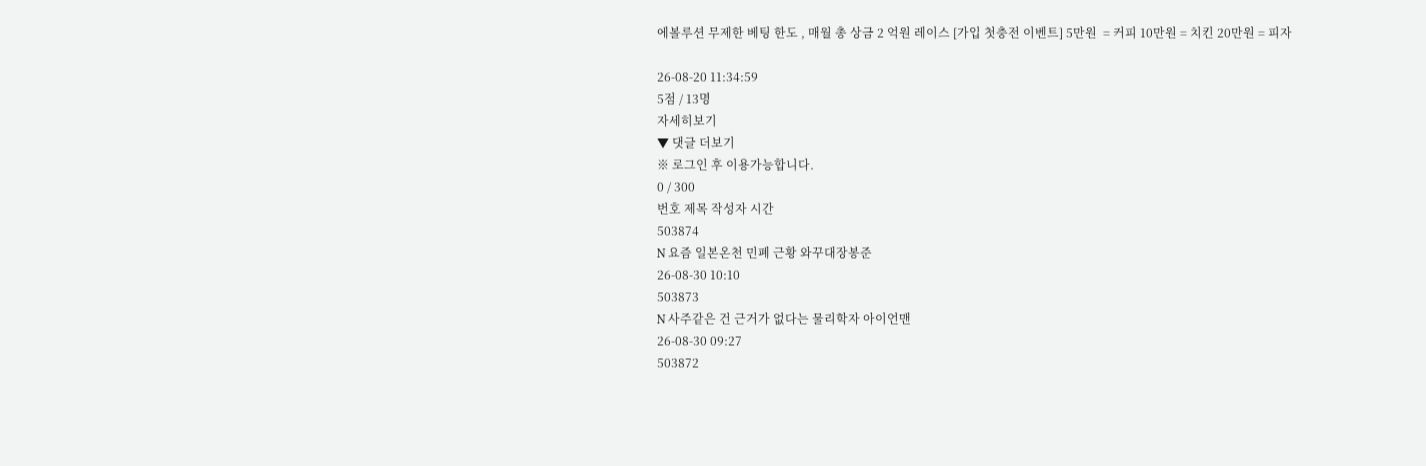에볼루션 무제한 베팅 한도 , 매월 총 상금 2 억원 레이스 [가입 첫충전 이벤트] 5만원  = 커피 10만원 = 치킨 20만원 = 피자

26-08-20 11:34:59
5점 / 13명
자세히보기
▼ 댓글 더보기
※ 로그인 후 이용가능합니다.
0 / 300
번호 제목 작성자 시간
503874
N 요즘 일본온천 민폐 근황 와꾸대장봉준
26-08-30 10:10
503873
N 사주같은 건 근거가 없다는 물리학자 아이언맨
26-08-30 09:27
503872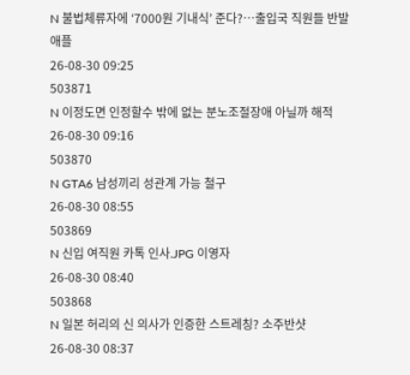N 불법체류자에 ‘7000원 기내식’ 준다?…출입국 직원들 반발 애플
26-08-30 09:25
503871
N 이정도면 인정할수 밖에 없는 분노조절장애 아닐까 해적
26-08-30 09:16
503870
N GTA6 남성끼리 성관계 가능 철구
26-08-30 08:55
503869
N 신입 여직원 카톡 인사.JPG 이영자
26-08-30 08:40
503868
N 일본 허리의 신 의사가 인증한 스트레칭? 소주반샷
26-08-30 08:37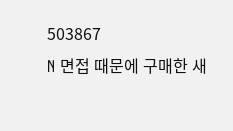503867
N 면접 때문에 구매한 새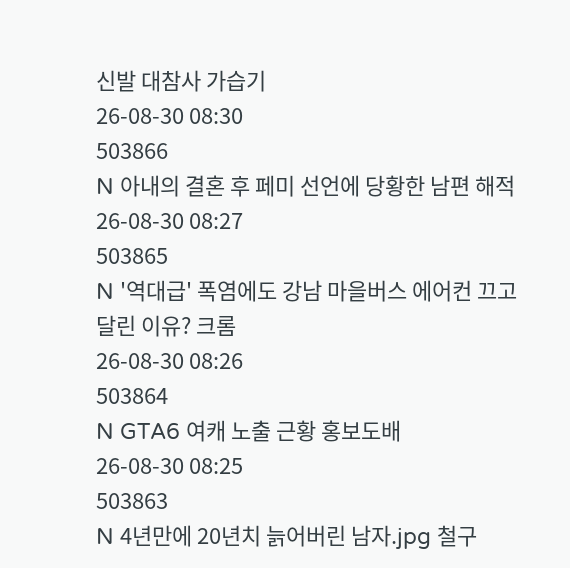신발 대참사 가습기
26-08-30 08:30
503866
N 아내의 결혼 후 페미 선언에 당황한 남편 해적
26-08-30 08:27
503865
N '역대급' 폭염에도 강남 마을버스 에어컨 끄고 달린 이유? 크롬
26-08-30 08:26
503864
N GTA6 여캐 노출 근황 홍보도배
26-08-30 08:25
503863
N 4년만에 20년치 늙어버린 남자.jpg 철구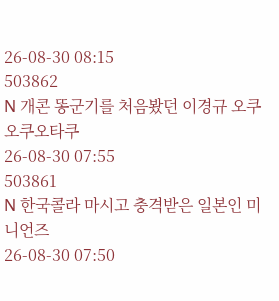26-08-30 08:15
503862
N 개콘 똥군기를 처음봤던 이경규 오쿠오쿠오타쿠
26-08-30 07:55
503861
N 한국콜라 마시고 충격받은 일본인 미니언즈
26-08-30 07:50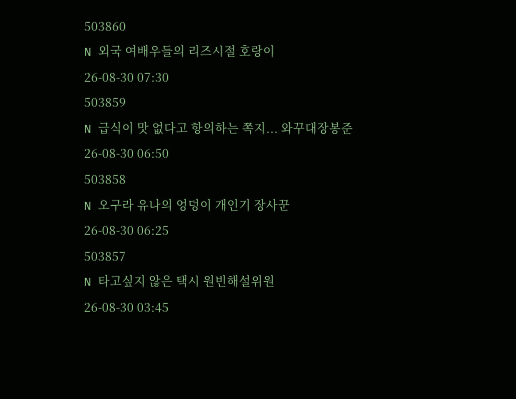503860
N 외국 여배우들의 리즈시절 호랑이
26-08-30 07:30
503859
N 급식이 맛 없다고 항의하는 쪽지... 와꾸대장봉준
26-08-30 06:50
503858
N 오구라 유나의 엉덩이 개인기 장사꾼
26-08-30 06:25
503857
N 타고싶지 않은 택시 원빈해설위원
26-08-30 03:45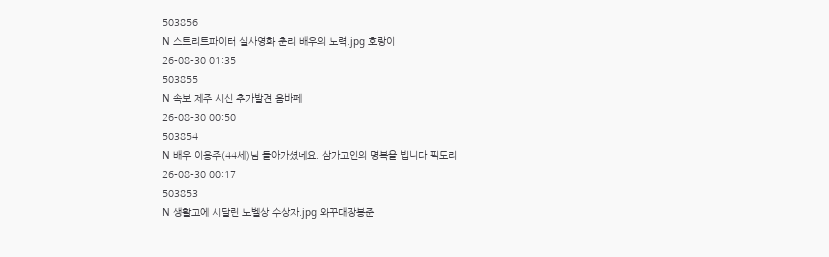503856
N 스트리트파이터 실사영화 춘리 배우의 노력.jpg 호랑이
26-08-30 01:35
503855
N 속보 제주 시신 추가발견 음바페
26-08-30 00:50
503854
N 배우 이용주(44세)님 돌아가셨네요. 삼가고인의 명복을 빕니다 픽도리
26-08-30 00:17
503853
N 생활고에 시달린 노벨상 수상자.jpg 와꾸대장봉준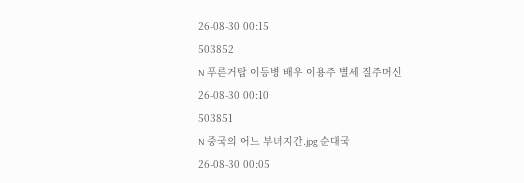26-08-30 00:15
503852
N 푸른거탑 이등병 배우 이용주 별세 질주머신
26-08-30 00:10
503851
N 중국의 어느 부녀지간.jpg 순대국
26-08-30 00:05